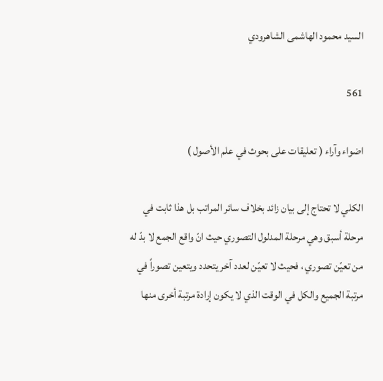السيد محمود الهاشمى الشاهرودي

561

اضواء وآراء ( تعليقات على بحوث في علم الأصول )

الكلي لا تحتاج إلى بيان زائد بخلاف سائر المراتب بل هذا ثابت في مرحلة أسبق وهي مرحلة المدلول التصوري حيث انّ واقع الجمع لا بدّ له من تعيّن تصوري ، فحيث لا تعيّن لعدد آخر يتحدد ويتعين تصوراً في مرتبة الجميع والكل في الوقت الذي لا يكون إرادة مرتبة أخرى منها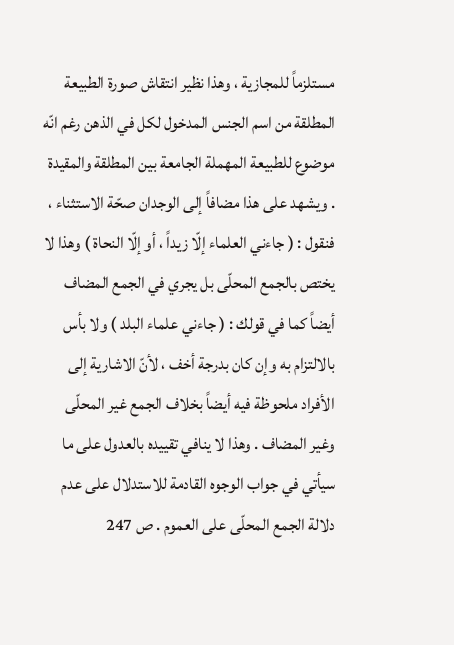مستلزماً للمجازية ، وهذا نظير انتقاش صورة الطبيعة المطلقة من اسم الجنس المدخول لكل في الذهن رغم انّه موضوع للطبيعة المهملة الجامعة بين المطلقة والمقيدة . ويشهد على هذا مضافاً إلى الوجدان صحّة الاستثناء ، فنقول : ( جاءني العلماء إلّا زيداً ، أو إلّا النحاة ) وهذا لا يختص بالجمع المحلّى بل يجري في الجمع المضاف أيضاً كما في قولك : ( جاءني علماء البلد ) ولا بأس بالالتزام به وإن كان بدرجة أخف ، لأنّ الاشارية إلى الأفراد ملحوظة فيه أيضاً بخلاف الجمع غير المحلّى وغير المضاف . وهذا لا ينافي تقييده بالعدول على ما سيأتي في جواب الوجوه القادمة للاستدلال على عدم دلالة الجمع المحلّى على العموم . ص 247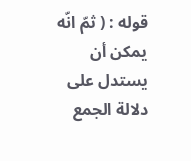قوله : ( ثمّ انّه يمكن أن يستدل على دلالة الجمع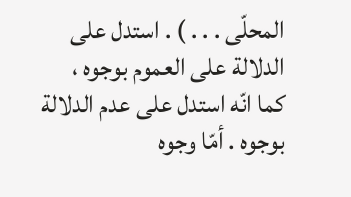المحلّى . . . ) . استدل على الدلالة على العموم بوجوه ، كما انّه استدل على عدم الدلالة بوجوه . أمّا وجوه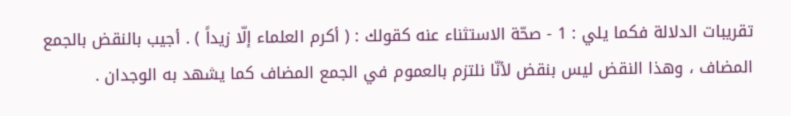تقريبات الدلالة فكما يلي : 1 - صحّة الاستثناء عنه كقولك : ( أكرم العلماء إلّا زيداً ) . أجيب بالنقض بالجمع المضاف ، وهذا النقض ليس بنقض لأنّا نلتزم بالعموم في الجمع المضاف كما يشهد به الوجدان .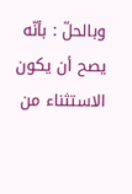وبالحلّ : بأنّه يصح أن يكون الاستثناء من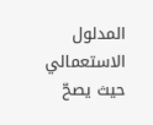المدلول الاستعمالي حيث يصحّ